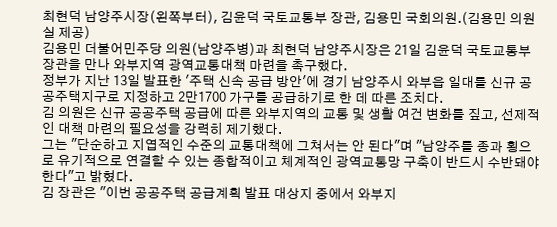최현덕 남양주시장(왼쪽부터), 김윤덕 국토교통부 장관, 김용민 국회의원.(김용민 의원실 제공)
김용민 더불어민주당 의원(남양주병)과 최현덕 남양주시장은 21일 김윤덕 국토교통부 장관을 만나 와부지역 광역교통대책 마련을 촉구했다.
정부가 지난 13일 발표한 '주택 신속 공급 방안'에 경기 남양주시 와부읍 일대를 신규 공공주택지구로 지정하고 2만1700 가구를 공급하기로 한 데 따른 조치다.
김 의원은 신규 공공주택 공급에 따른 와부지역의 교통 및 생활 여건 변화를 짚고, 선제적인 대책 마련의 필요성을 강력히 제기했다.
그는 "단순하고 지엽적인 수준의 교통대책에 그쳐서는 안 된다"며 "남양주를 종과 횡으로 유기적으로 연결할 수 있는 종합적이고 체계적인 광역교통망 구축이 반드시 수반돼야 한다"고 밝혔다.
김 장관은 "이번 공공주택 공급계획 발표 대상지 중에서 와부지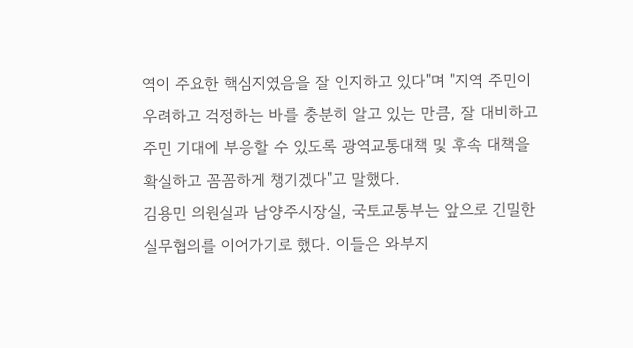역이 주요한 핵심지였음을 잘 인지하고 있다"며 "지역 주민이 우려하고 걱정하는 바를 충분히 알고 있는 만큼, 잘 대비하고 주민 기대에 부응할 수 있도록 광역교통대책 및 후속 대책을 확실하고 꼼꼼하게 챙기겠다"고 말했다.
김용민 의원실과 남양주시장실, 국토교통부는 앞으로 긴밀한 실무협의를 이어가기로 했다. 이들은 와부지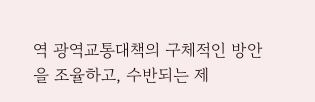역 광역교통대책의 구체적인 방안을 조율하고, 수반되는 제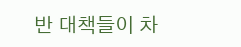반 대책들이 차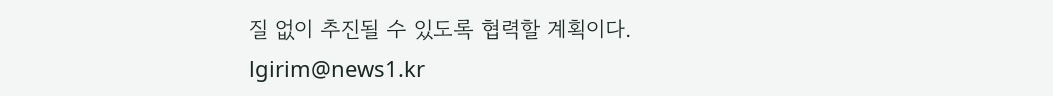질 없이 추진될 수 있도록 협력할 계획이다.
lgirim@news1.kr